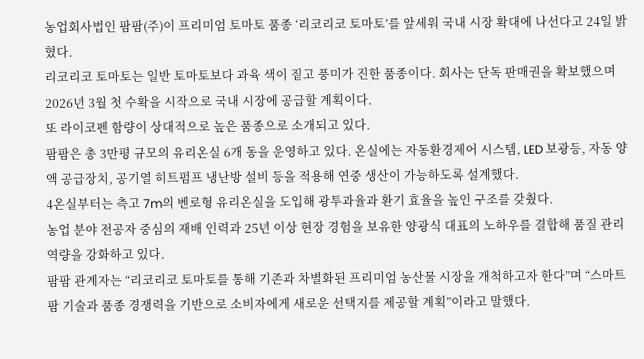농업회사법인 팜팜(주)이 프리미엄 토마토 품종 ‘리코리코 토마토’를 앞세워 국내 시장 확대에 나선다고 24일 밝혔다.
리코리코 토마토는 일반 토마토보다 과육 색이 짙고 풍미가 진한 품종이다. 회사는 단독 판매권을 확보했으며 2026년 3월 첫 수확을 시작으로 국내 시장에 공급할 계획이다.
또 라이코펜 함량이 상대적으로 높은 품종으로 소개되고 있다.
팜팜은 총 3만평 규모의 유리온실 6개 동을 운영하고 있다. 온실에는 자동환경제어 시스템, LED 보광등, 자동 양액 공급장치, 공기열 히트펌프 냉난방 설비 등을 적용해 연중 생산이 가능하도록 설계했다.
4온실부터는 측고 7m의 벤로형 유리온실을 도입해 광투과율과 환기 효율을 높인 구조를 갖췄다.
농업 분야 전공자 중심의 재배 인력과 25년 이상 현장 경험을 보유한 양광식 대표의 노하우를 결합해 품질 관리 역량을 강화하고 있다.
팜팜 관계자는 “리코리코 토마토를 통해 기존과 차별화된 프리미엄 농산물 시장을 개척하고자 한다”며 “스마트팜 기술과 품종 경쟁력을 기반으로 소비자에게 새로운 선택지를 제공할 계획”이라고 말했다.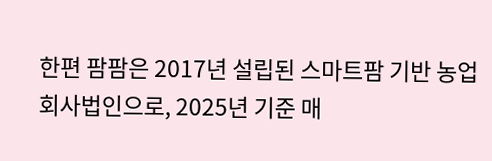한편 팜팜은 2017년 설립된 스마트팜 기반 농업회사법인으로, 2025년 기준 매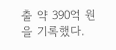출 약 390억 원을 기록했다.